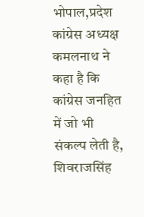भोपाल,प्रदेश कांग्रेस अध्यक्ष कमलनाथ ने कहा है कि कांग्रेस जनहित में जो भी संकल्प लेती है, शिवराजसिंह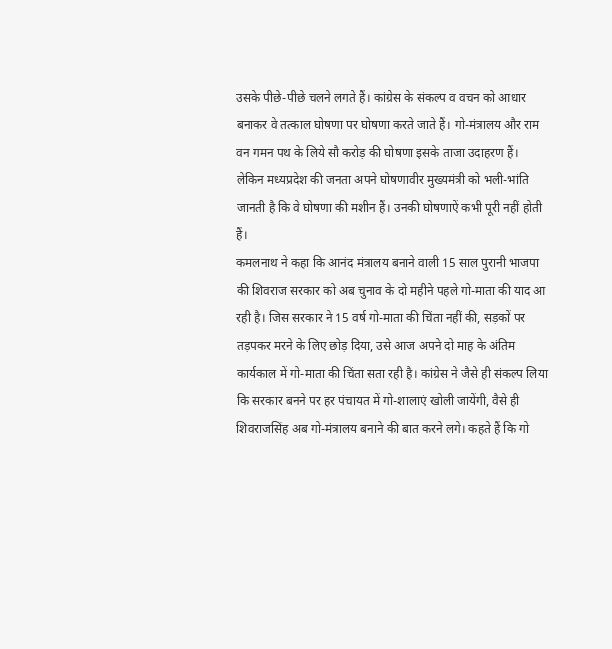उसके पीछे-पीछे चलने लगते हैं। कांग्रेस के संकल्प व वचन को आधार बनाकर वे तत्काल घोषणा पर घोषणा करते जाते हैं। गो-मंत्रालय और राम वन गमन पथ के लिये सौ करोड़ की घोषणा इसके ताजा उदाहरण हैं। लेकिन मध्यप्रदेश की जनता अपने घोषणावीर मुख्यमंत्री को भली-भांति जानती है कि वे घोषणा की मशीन हैं। उनकी घोषणाऐं कभी पूरी नहीं होती हैं।
कमलनाथ ने कहा कि आनंद मंत्रालय बनाने वाली 15 साल पुरानी भाजपा की शिवराज सरकार को अब चुनाव के दो महीने पहले गो-माता की याद आ रही है। जिस सरकार ने 15 वर्ष गो-माता की चिंता नहीं की, सड़कों पर तड़पकर मरने के लिए छोड़ दिया, उसे आज अपने दो माह के अंतिम कार्यकाल में गो-माता की चिंता सता रही है। कांग्रेस ने जैसे ही संकल्प लिया कि सरकार बनने पर हर पंचायत में गो-शालाएं खोली जायेंगी, वैसे ही शिवराजसिंह अब गो-मंत्रालय बनाने की बात करने लगे। कहते हैं कि गो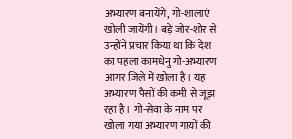अभ्यारण बनायेंगे, गो-शालाएं खोली जायेंगी। बड़े जोर-शोर से उन्होंने प्रचार किया था कि देश का पहला कामधेनु गो-अभ्यारण आगर जिले में खोला है। यह अभ्यारण पैसों की कमी से जूझ रहा है। गो-सेवा के नाम पर खोला गया अभ्यारण गायों की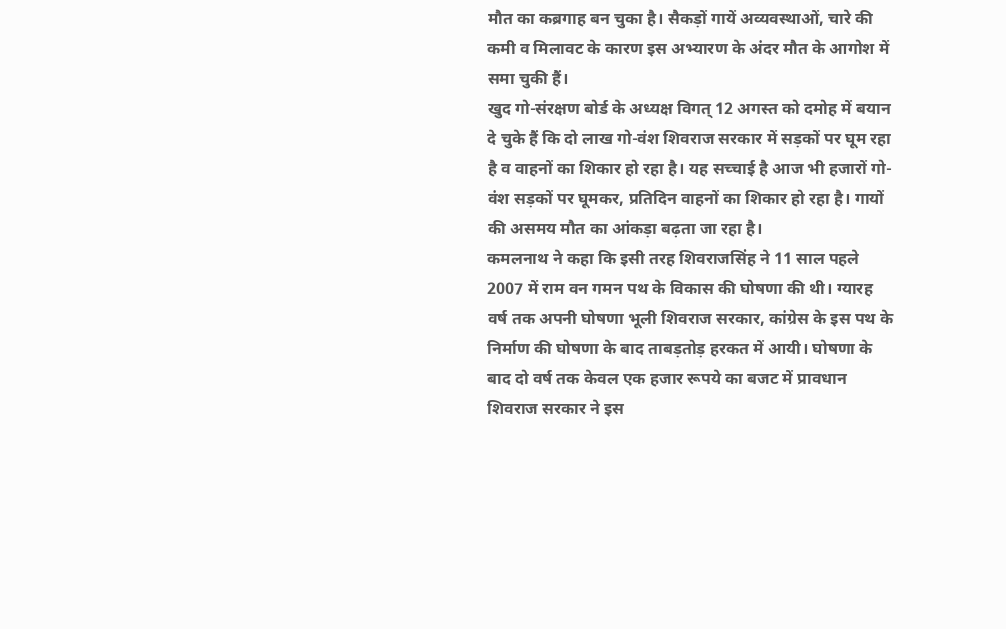मौत का कब्रगाह बन चुका है। सैकड़ों गायें अव्यवस्थाओं, चारे की कमी व मिलावट के कारण इस अभ्यारण के अंदर मौत के आगोश में समा चुकी हैं।
खुद गो-संरक्षण बोर्ड के अध्यक्ष विगत् 12 अगस्त को दमोह में बयान दे चुके हैं कि दो लाख गो-वंश शिवराज सरकार में सड़कों पर घूम रहा है व वाहनों का शिकार हो रहा है। यह सच्चाई है आज भी हजारों गो-वंश सड़कों पर घूमकर, प्रतिदिन वाहनों का शिकार हो रहा है। गायों की असमय मौत का आंकड़ा बढ़ता जा रहा है।
कमलनाथ ने कहा कि इसी तरह शिवराजसिंह ने 11 साल पहले 2007 में राम वन गमन पथ के विकास की घोषणा की थी। ग्यारह वर्ष तक अपनी घोषणा भूली शिवराज सरकार, कांग्रेस के इस पथ के निर्माण की घोषणा के बाद ताबड़तोड़ हरकत में आयी। घोषणा के बाद दो वर्ष तक केवल एक हजार रूपये का बजट में प्रावधान शिवराज सरकार ने इस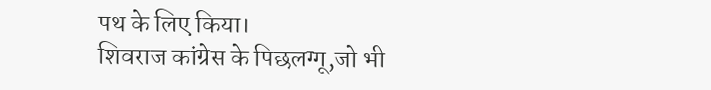पथ के लिए किया।
शिवराज कांग्रेस के पिछलग्गू,जो भी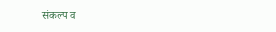संकल्प व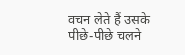वचन लेते हैं उसके पीछे-पीछे चलने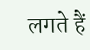लगते हैं